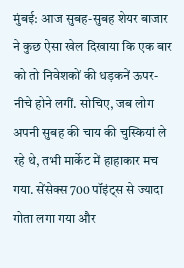मुंबई: आज सुबह-सुबह शेयर बाजार ने कुछ ऐसा खेल दिखाया कि एक बार को तो निवेशकों की धड़कनें ऊपर-नीचे होने लगीं. सोचिए, जब लोग अपनी सुबह की चाय की चुस्कियां ले रहे थे, तभी मार्केट में हाहाकार मच गया. सेंसेक्स 700 पॉइंट्स से ज्यादा गोता लगा गया और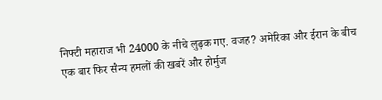निफ्टी महाराज भी 24000 के नीचे लुढ़क गए. वजह? अमेरिका और ईरान के बीच एक बार फिर सैन्य हमलों की खबरें और होर्मुज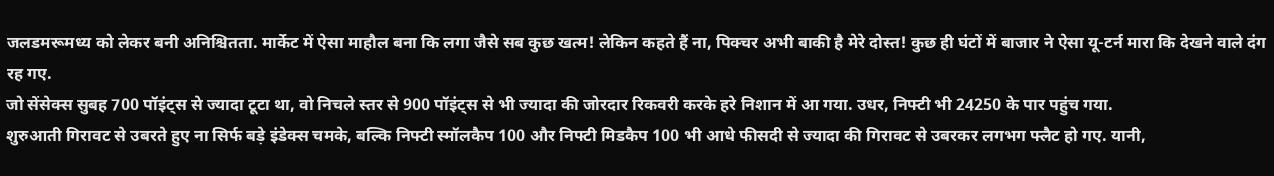जलडमरूमध्य को लेकर बनी अनिश्चितता. मार्केट में ऐसा माहौल बना कि लगा जैसे सब कुछ खत्म! लेकिन कहते हैं ना, पिक्चर अभी बाकी है मेरे दोस्त! कुछ ही घंटों में बाजार ने ऐसा यू-टर्न मारा कि देखने वाले दंग रह गए.
जो सेंसेक्स सुबह 700 पॉइंट्स से ज्यादा टूटा था, वो निचले स्तर से 900 पॉइंट्स से भी ज्यादा की जोरदार रिकवरी करके हरे निशान में आ गया. उधर, निफ्टी भी 24250 के पार पहुंच गया.
शुरुआती गिरावट से उबरते हुए ना सिर्फ बड़े इंडेक्स चमके, बल्कि निफ्टी स्मॉलकैप 100 और निफ्टी मिडकैप 100 भी आधे फीसदी से ज्यादा की गिरावट से उबरकर लगभग फ्लैट हो गए. यानी,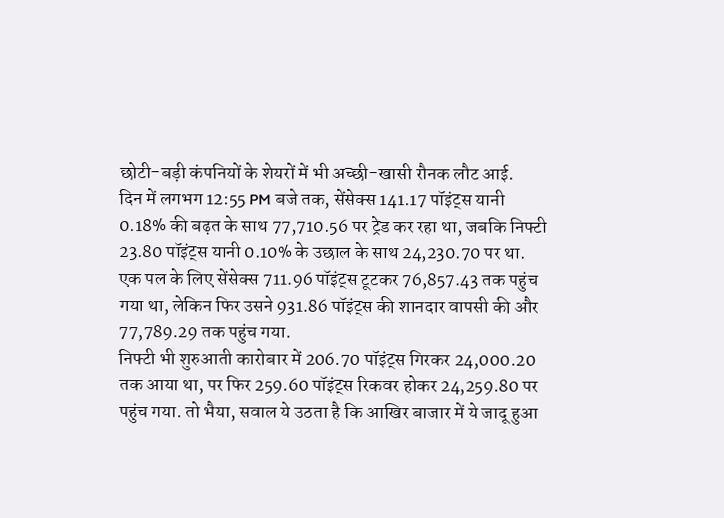छोटी-बड़ी कंपनियों के शेयरों में भी अच्छी-खासी रौनक लौट आई.
दिन में लगभग 12:55 PM बजे तक, सेंसेक्स 141.17 पॉइंट्स यानी 0.18% की बढ़त के साथ 77,710.56 पर ट्रेड कर रहा था, जबकि निफ्टी 23.80 पॉइंट्स यानी 0.10% के उछाल के साथ 24,230.70 पर था. एक पल के लिए सेंसेक्स 711.96 पॉइंट्स टूटकर 76,857.43 तक पहुंच गया था, लेकिन फिर उसने 931.86 पॉइंट्स की शानदार वापसी की और 77,789.29 तक पहुंच गया.
निफ्टी भी शुरुआती कारोबार में 206.70 पॉइंट्स गिरकर 24,000.20 तक आया था, पर फिर 259.60 पॉइंट्स रिकवर होकर 24,259.80 पर पहुंच गया. तो भैया, सवाल ये उठता है कि आखिर बाजार में ये जादू हुआ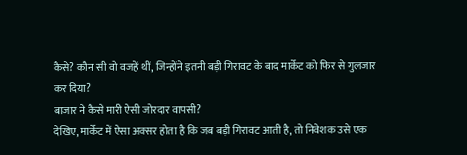कैसे? कौन सी वो वजहें थीं, जिन्होंने इतनी बड़ी गिरावट के बाद मार्केट को फिर से गुलजार कर दिया?
बाजार ने कैसे मारी ऐसी जोरदार वापसी?
देखिए, मार्केट में ऐसा अक्सर होता है कि जब बड़ी गिरावट आती है, तो निवेशक उसे एक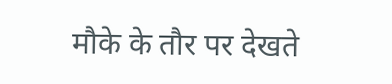मौके के तौर पर देखते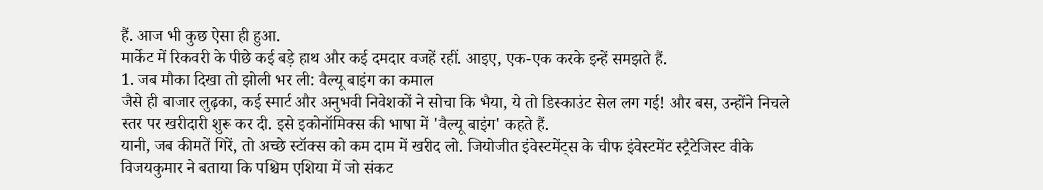हैं. आज भी कुछ ऐसा ही हुआ.
मार्केट में रिकवरी के पीछे कई बड़े हाथ और कई दमदार वजहें रहीं. आइए, एक-एक करके इन्हें समझते हैं.
1. जब मौका दिखा तो झोली भर ली: वैल्यू बाइंग का कमाल
जैसे ही बाजार लुढ़का, कई स्मार्ट और अनुभवी निवेशकों ने सोचा कि भैया, ये तो डिस्काउंट सेल लग गई! और बस, उन्होंने निचले स्तर पर खरीदारी शुरू कर दी. इसे इकोनॉमिक्स की भाषा में 'वैल्यू बाइंग' कहते हैं.
यानी, जब कीमतें गिरें, तो अच्छे स्टॉक्स को कम दाम में खरीद लो. जियोजीत इंवेस्टमेंट्स के चीफ इंवेस्टमेंट स्ट्रैटेजिस्ट वीके विजयकुमार ने बताया कि पश्चिम एशिया में जो संकट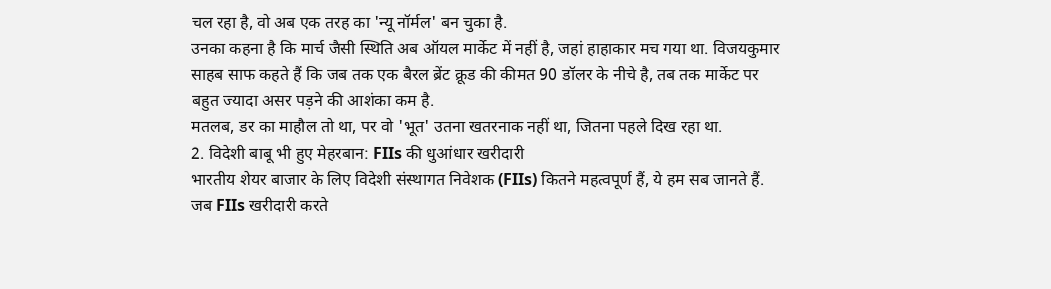चल रहा है, वो अब एक तरह का 'न्यू नॉर्मल' बन चुका है.
उनका कहना है कि मार्च जैसी स्थिति अब ऑयल मार्केट में नहीं है, जहां हाहाकार मच गया था. विजयकुमार साहब साफ कहते हैं कि जब तक एक बैरल ब्रेंट क्रूड की कीमत 90 डॉलर के नीचे है, तब तक मार्केट पर बहुत ज्यादा असर पड़ने की आशंका कम है.
मतलब, डर का माहौल तो था, पर वो 'भूत' उतना खतरनाक नहीं था, जितना पहले दिख रहा था.
2. विदेशी बाबू भी हुए मेहरबान: FIIs की धुआंधार खरीदारी
भारतीय शेयर बाजार के लिए विदेशी संस्थागत निवेशक (FIIs) कितने महत्वपूर्ण हैं, ये हम सब जानते हैं. जब FIIs खरीदारी करते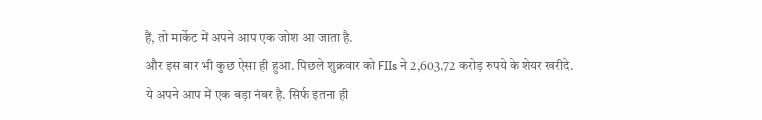हैं, तो मार्केट में अपने आप एक जोश आ जाता है.
और इस बार भी कुछ ऐसा ही हुआ. पिछले शुक्रवार को FIIs ने 2,603.72 करोड़ रुपये के शेयर खरीदे.
ये अपने आप में एक बड़ा नंबर है. सिर्फ इतना ही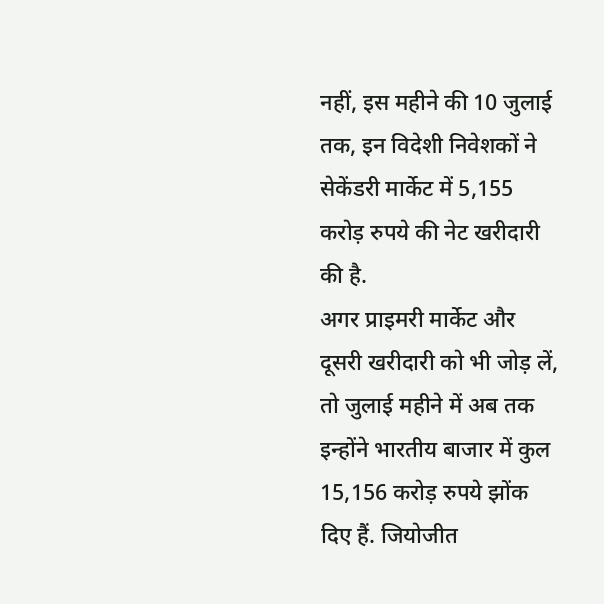नहीं, इस महीने की 10 जुलाई तक, इन विदेशी निवेशकों ने सेकेंडरी मार्केट में 5,155 करोड़ रुपये की नेट खरीदारी की है.
अगर प्राइमरी मार्केट और दूसरी खरीदारी को भी जोड़ लें, तो जुलाई महीने में अब तक इन्होंने भारतीय बाजार में कुल 15,156 करोड़ रुपये झोंक दिए हैं. जियोजीत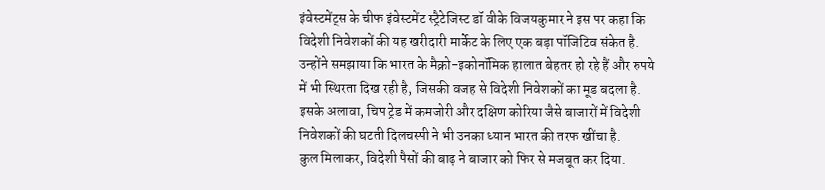इंवेस्टमेंट्स के चीफ इंवेस्टमेंट स्ट्रैटेजिस्ट डॉ वीके विजयकुमार ने इस पर कहा कि विदेशी निवेशकों की यह खरीदारी मार्केट के लिए एक बड़ा पॉजिटिव संकेत है.
उन्होंने समझाया कि भारत के मैक्रो-इकोनॉमिक हालात बेहतर हो रहे हैं और रुपये में भी स्थिरता दिख रही है, जिसकी वजह से विदेशी निवेशकों का मूड बदला है. इसके अलावा, चिप ट्रेड में कमजोरी और दक्षिण कोरिया जैसे बाजारों में विदेशी निवेशकों की घटती दिलचस्पी ने भी उनका ध्यान भारत की तरफ खींचा है.
कुल मिलाकर, विदेशी पैसों की बाढ़ ने बाजार को फिर से मजबूत कर दिया.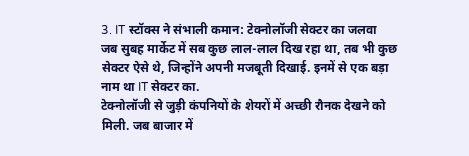3. IT स्टॉक्स ने संभाली कमान: टेक्नोलॉजी सेक्टर का जलवा
जब सुबह मार्केट में सब कुछ लाल-लाल दिख रहा था, तब भी कुछ सेक्टर ऐसे थे, जिन्होंने अपनी मजबूती दिखाई. इनमें से एक बड़ा नाम था IT सेक्टर का.
टेक्नोलॉजी से जुड़ी कंपनियों के शेयरों में अच्छी रौनक देखने को मिली. जब बाजार में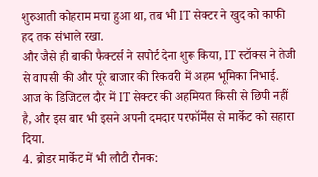शुरुआती कोहराम मचा हुआ था, तब भी IT सेक्टर ने खुद को काफी हद तक संभाले रखा.
और जैसे ही बाकी फैक्टर्स ने सपोर्ट देना शुरू किया, IT स्टॉक्स ने तेजी से वापसी की और पूरे बाजार की रिकवरी में अहम भूमिका निभाई. आज के डिजिटल दौर में IT सेक्टर की अहमियत किसी से छिपी नहीं है, और इस बार भी इसने अपनी दमदार परफॉर्मेंस से मार्केट को सहारा दिया.
4. ब्रोडर मार्केट में भी लौटी रौनक: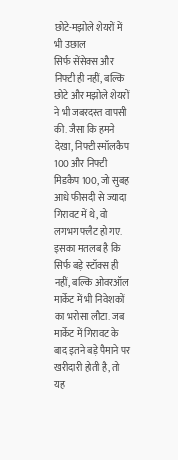छोटे-मझोले शेयरों में भी उछाल
सिर्फ सेंसेक्स और निफ्टी ही नहीं, बल्कि छोटे और मझोले शेयरों ने भी जबरदस्त वापसी की. जैसा कि हमने देखा, निफ्टी स्मॉलकैप 100 और निफ्टी मिडकैप 100, जो सुबह आधे फीसदी से ज्यादा गिरावट में थे, वो लगभग फ्लैट हो गए.
इसका मतलब है कि सिर्फ बड़े स्टॉक्स ही नहीं, बल्कि ओवरऑल मार्केट में भी निवेशकों का भरोसा लौटा. जब मार्केट में गिरावट के बाद इतने बड़े पैमाने पर खरीदारी होती है, तो यह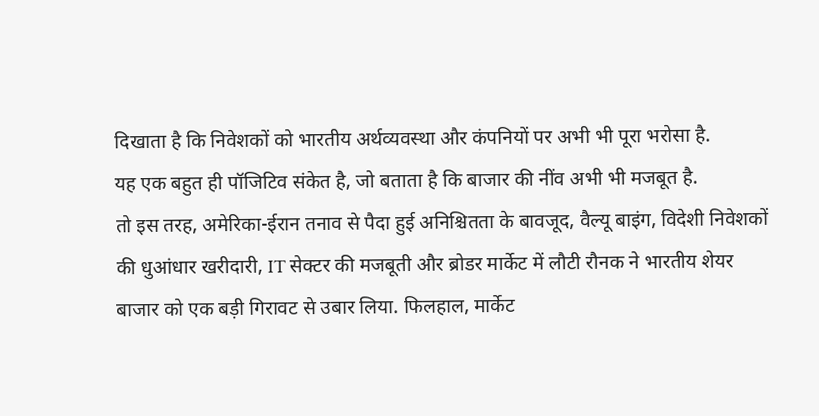दिखाता है कि निवेशकों को भारतीय अर्थव्यवस्था और कंपनियों पर अभी भी पूरा भरोसा है.
यह एक बहुत ही पॉजिटिव संकेत है, जो बताता है कि बाजार की नींव अभी भी मजबूत है.
तो इस तरह, अमेरिका-ईरान तनाव से पैदा हुई अनिश्चितता के बावजूद, वैल्यू बाइंग, विदेशी निवेशकों की धुआंधार खरीदारी, IT सेक्टर की मजबूती और ब्रोडर मार्केट में लौटी रौनक ने भारतीय शेयर बाजार को एक बड़ी गिरावट से उबार लिया. फिलहाल, मार्केट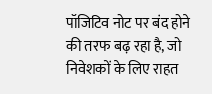पॉजिटिव नोट पर बंद होने की तरफ बढ़ रहा है, जो निवेशकों के लिए राहत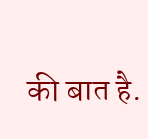की बात है.